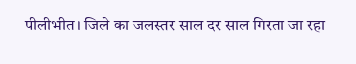पीलीभीत। जिले का जलस्तर साल दर साल गिरता जा रहा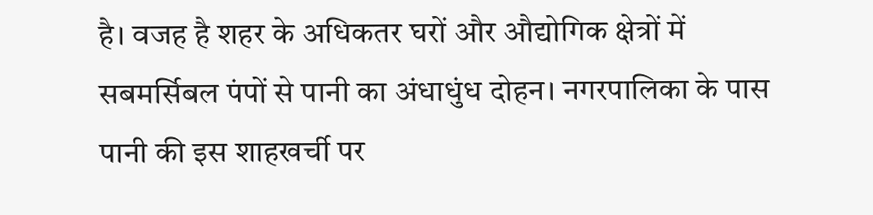है। वजह है शहर के अधिकतर घरों और औद्योगिक क्षेत्रों में सबमर्सिबल पंपों से पानी का अंधाधुंध दोहन। नगरपालिका के पास पानी की इस शाहखर्ची पर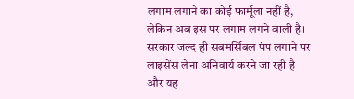लगाम लगाने का कोई फार्मूला नहीं है, लेकिन अब इस पर लगाम लगने वाली है। सरकार जल्द ही सबमर्सिबल पंप लगाने पर लाइसेंस लेना अनिवार्य करने जा रही है और यह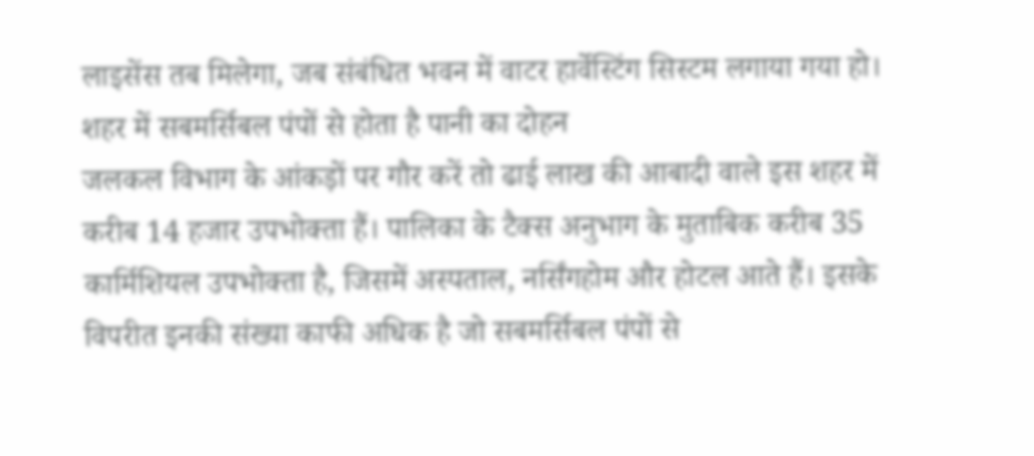लाइसेंस तब मिलेगा, जब संबंधित भवन में वाटर हार्वेस्टिंग सिस्टम लगाया गया हो।
शहर में सबमर्सिबल पंपों से होता है पानी का दोहन
जलकल विभाग के आंकड़ों पर गौर करें तो ढाई लाख की आबादी वाले इस शहर में करीब 14 हजार उपभोक्ता हैं। पालिका के टैक्स अनुभाग के मुताबिक करीब 35 कार्मिशियल उपभोक्ता है, जिसमें अस्पताल, नर्सिंगहोम और होटल आते हैं। इसके विपरीत इनकी संख्या काफी अधिक है जो सबमर्सिबल पंपों से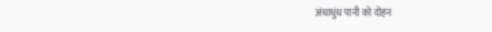अंधाधुंध पानी को दोहन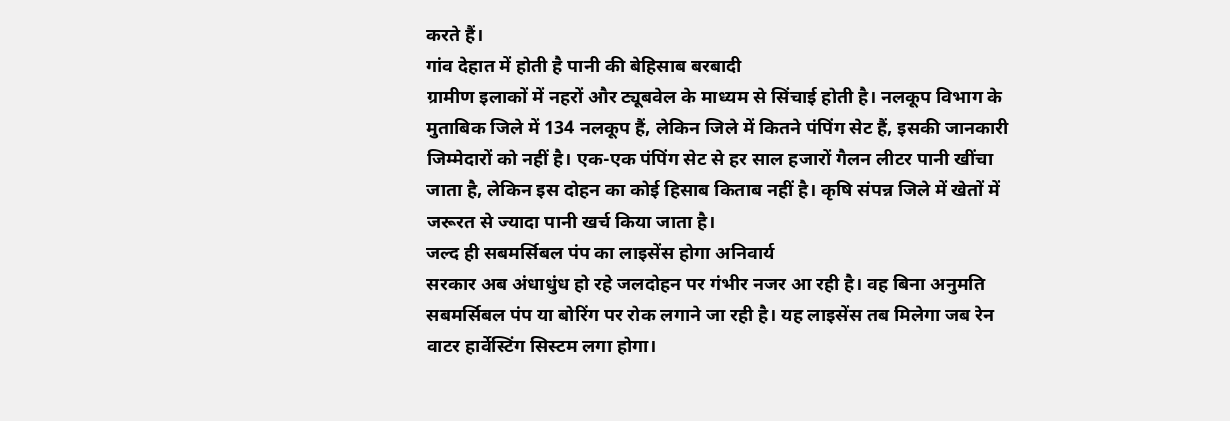करते हैं।
गांव देहात में होती है पानी की बेहिसाब बरबादी
ग्रामीण इलाकों में नहरों और ट्यूबवेल के माध्यम से सिंचाई होती है। नलकूप विभाग के मुताबिक जिले में 134 नलकूप हैं, लेकिन जिले में कितने पंपिंग सेट हैं, इसकी जानकारी जिम्मेदारों को नहीं है। एक-एक पंपिंग सेट से हर साल हजारों गैलन लीटर पानी खींचा जाता है, लेकिन इस दोहन का कोई हिसाब किताब नहीं है। कृषि संपन्न जिले में खेतों में जरूरत से ज्यादा पानी खर्च किया जाता है।
जल्द ही सबमर्सिबल पंप का लाइसेंस होगा अनिवार्य
सरकार अब अंधाधुंध हो रहे जलदोहन पर गंभीर नजर आ रही है। वह बिना अनुमति सबमर्सिबल पंप या बोरिंग पर रोक लगाने जा रही है। यह लाइसेंस तब मिलेगा जब रेन वाटर हार्वेस्टिंग सिस्टम लगा होगा।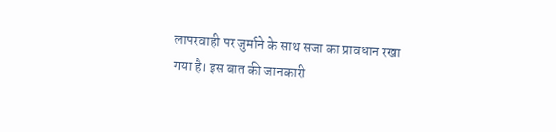लापरवाही पर जुर्माने के साथ सजा का प्रावधान रखा गया है। इस बात की जानकारी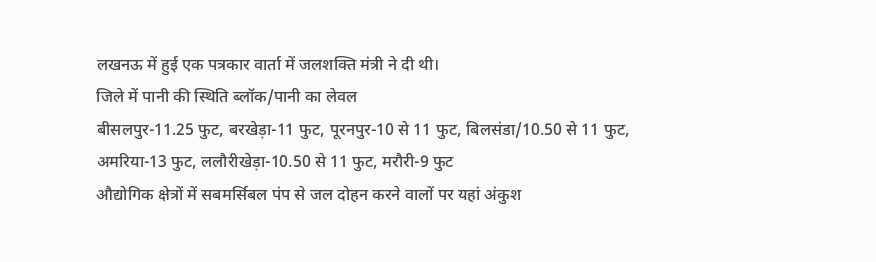लखनऊ में हुई एक पत्रकार वार्ता में जलशक्ति मंत्री ने दी थी।
जिले में पानी की स्थिति ब्लॉक/पानी का लेवल
बीसलपुर-11.25 फुट, बरखेड़ा-11 फुट, पूरनपुर-10 से 11 फुट, बिलसंडा/10.50 से 11 फुट, अमरिया-13 फुट, ललौरीखेड़ा-10.50 से 11 फुट, मरौरी-9 फुट
औद्योगिक क्षेत्रों में सबमर्सिबल पंप से जल दोहन करने वालों पर यहां अंकुश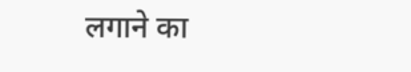लगाने का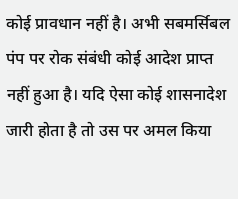कोई प्रावधान नहीं है। अभी सबमर्सिबल पंप पर रोक संबंधी कोई आदेश प्राप्त नहीं हुआ है। यदि ऐसा कोई शासनादेश जारी होता है तो उस पर अमल किया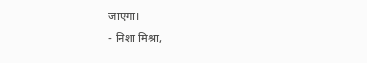जाएगा।
- निशा मिश्रा,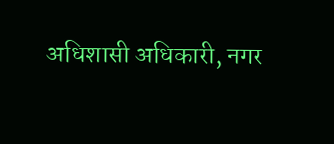अधिशासी अधिकारी, नगर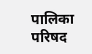पालिका परिषद